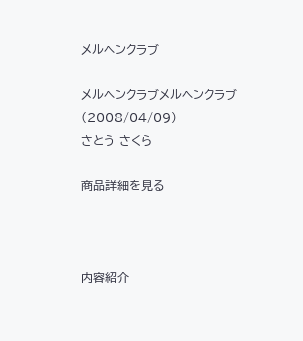メルヘンクラブ

メルヘンクラブメルヘンクラブ
(2008/04/09)
さとう さくら

商品詳細を見る



内容紹介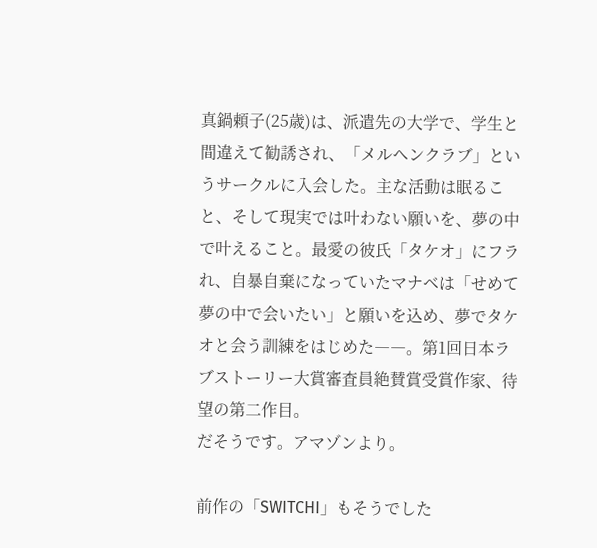真鍋頼子(25歳)は、派遣先の大学で、学生と間違えて勧誘され、「メルヘンクラブ」というサークルに入会した。主な活動は眠ること、そして現実では叶わない願いを、夢の中で叶えること。最愛の彼氏「タケオ」にフラれ、自暴自棄になっていたマナベは「せめて夢の中で会いたい」と願いを込め、夢でタケオと会う訓練をはじめた――。第1回日本ラブストーリー大賞審査員絶賛賞受賞作家、待望の第二作目。
だそうです。アマゾンより。

前作の「SWITCHI」もそうでした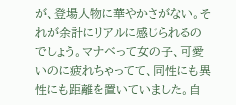が、登場人物に華やかさがない。それが余計にリアルに感じられるのでしょう。マナベって女の子、可愛いのに疲れちゃってて、同性にも異性にも距離を置いていました。自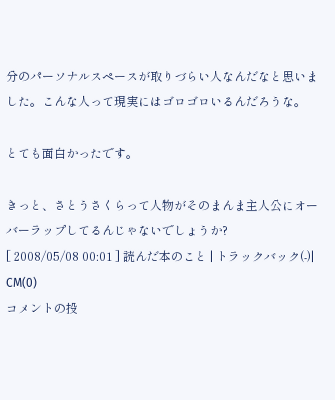分のパーソナルスペースが取りづらい人なんだなと思いました。こんな人って現実にはゴロゴロいるんだろうな。

とても面白かったです。

きっと、さとうさくらって人物がそのまんま主人公にオーバーラップしてるんじゃないでしょうか?
[ 2008/05/08 00:01 ] 読んだ本のこと | トラックバック(-)| CM(0)
コメントの投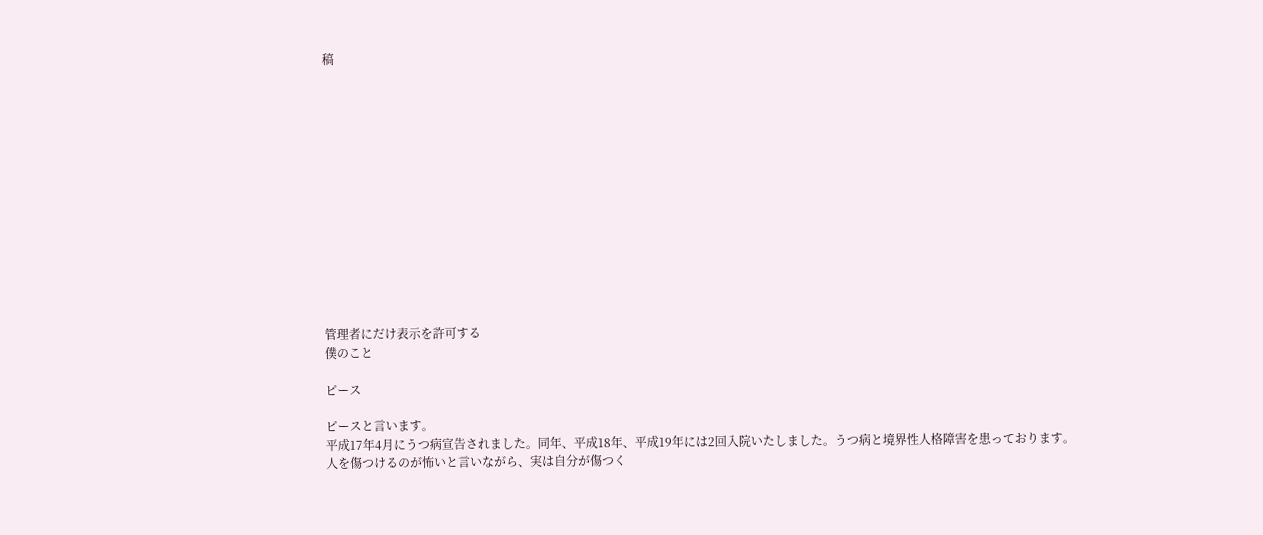稿














管理者にだけ表示を許可する
僕のこと

ピース

ピースと言います。
平成17年4月にうつ病宣告されました。同年、平成18年、平成19年には2回入院いたしました。うつ病と境界性人格障害を患っております。
人を傷つけるのが怖いと言いながら、実は自分が傷つく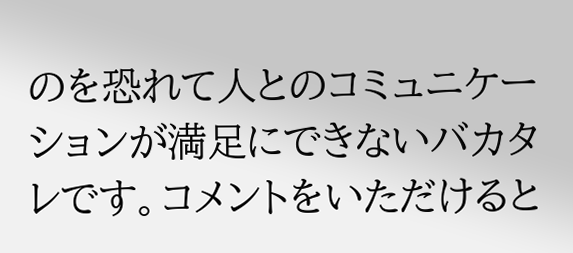のを恐れて人とのコミュニケーションが満足にできないバカタレです。コメントをいただけると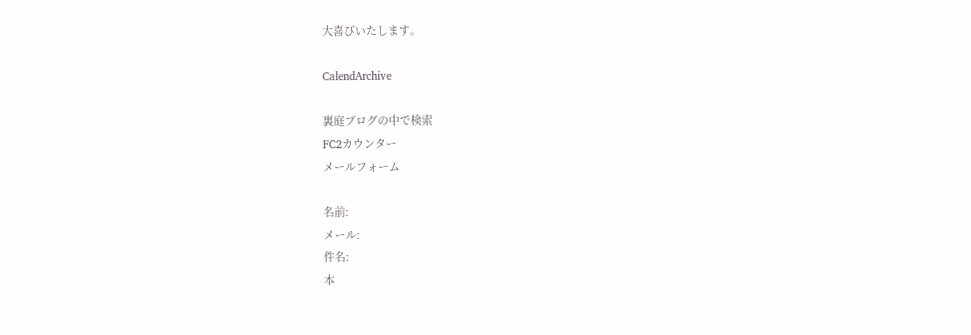大喜びいたします。

CalendArchive

裏庭ブログの中で検索
FC2カウンター
メールフォーム

名前:
メール:
件名:
本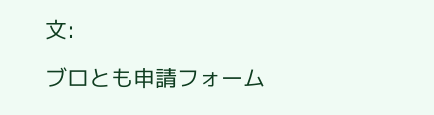文:

ブロとも申請フォーム